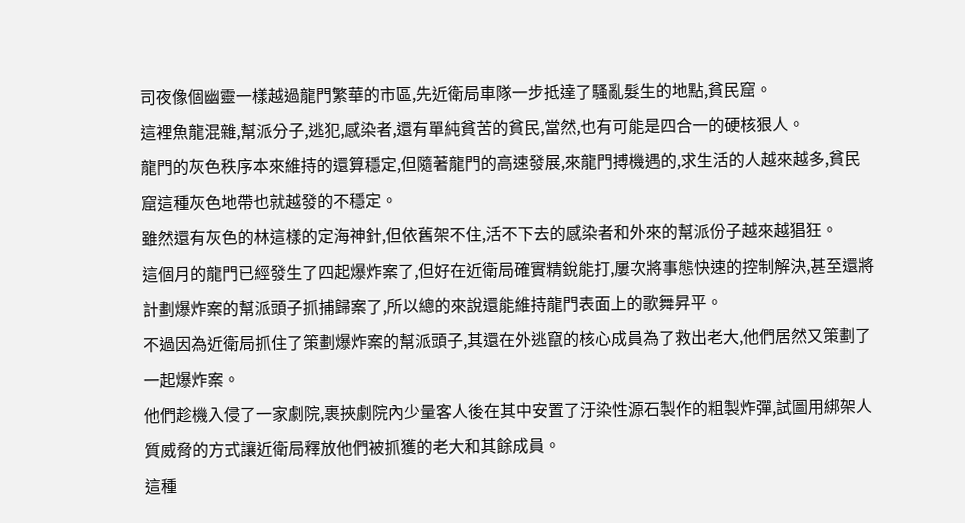司夜像個幽靈一樣越過龍門繁華的市區,先近衛局車隊一步抵達了騷亂髮生的地點,貧民窟。
這裡魚龍混雜,幫派分子,逃犯,感染者,還有單純貧苦的貧民,當然,也有可能是四合一的硬核狠人。
龍門的灰色秩序本來維持的還算穩定,但隨著龍門的高速發展,來龍門搏機遇的,求生活的人越來越多,貧民窟這種灰色地帶也就越發的不穩定。
雖然還有灰色的林這樣的定海神針,但依舊架不住,活不下去的感染者和外來的幫派份子越來越猖狂。
這個月的龍門已經發生了四起爆炸案了,但好在近衛局確實精銳能打,屢次將事態快速的控制解決,甚至還將計劃爆炸案的幫派頭子抓捕歸案了,所以總的來說還能維持龍門表面上的歌舞昇平。
不過因為近衛局抓住了策劃爆炸案的幫派頭子,其還在外逃竄的核心成員為了救出老大,他們居然又策劃了一起爆炸案。
他們趁機入侵了一家劇院,裹挾劇院內少量客人後在其中安置了汙染性源石製作的粗製炸彈,試圖用綁架人質威脅的方式讓近衛局釋放他們被抓獲的老大和其餘成員。
這種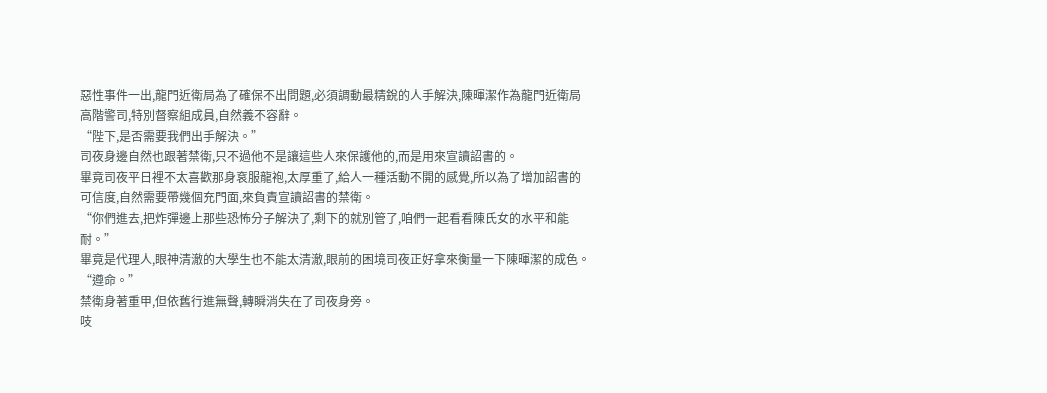惡性事件一出,龍門近衛局為了確保不出問題,必須調動最精銳的人手解決,陳暉潔作為龍門近衛局高階警司,特別督察組成員,自然義不容辭。
“陛下,是否需要我們出手解決。”
司夜身邊自然也跟著禁衛,只不過他不是讓這些人來保護他的,而是用來宣讀詔書的。
畢竟司夜平日裡不太喜歡那身袞服龍袍,太厚重了,給人一種活動不開的感覺,所以為了增加詔書的可信度,自然需要帶幾個充門面,來負責宣讀詔書的禁衛。
“你們進去,把炸彈邊上那些恐怖分子解決了,剩下的就別管了,咱們一起看看陳氏女的水平和能耐。”
畢竟是代理人,眼神清澈的大學生也不能太清澈,眼前的困境司夜正好拿來衡量一下陳暉潔的成色。
“遵命。”
禁衛身著重甲,但依舊行進無聲,轉瞬消失在了司夜身旁。
吱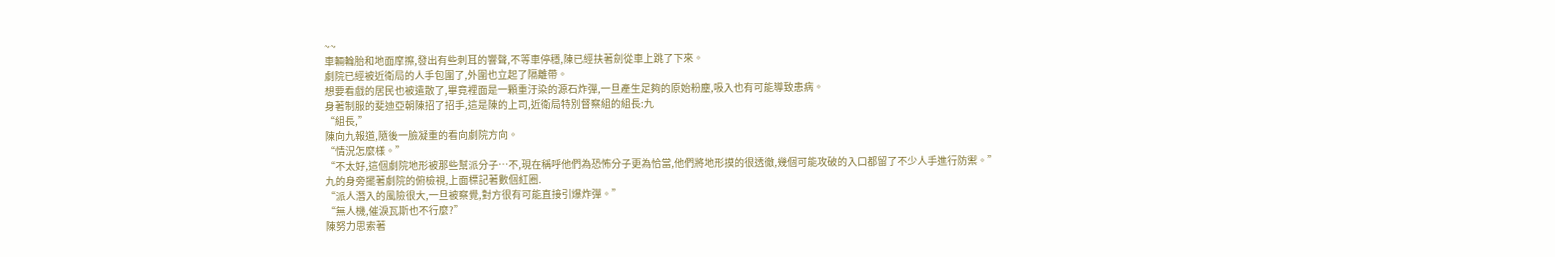~~
車輛輪胎和地面摩擦,發出有些刺耳的響聲,不等車停穩,陳已經扶著劍從車上跳了下來。
劇院已經被近衛局的人手包圍了,外圍也立起了隔離帶。
想要看戲的居民也被遣散了,畢竟裡面是一顆重汙染的源石炸彈,一旦產生足夠的原始粉塵,吸入也有可能導致患病。
身著制服的斐迪亞朝陳招了招手,這是陳的上司,近衛局特別督察組的組長:九
“組長,”
陳向九報道,隨後一臉凝重的看向劇院方向。
“情況怎麼樣。”
“不太好,這個劇院地形被那些幫派分子…不,現在稱呼他們為恐怖分子更為恰當,他們將地形摸的很透徹,幾個可能攻破的入口都留了不少人手進行防禦。”
九的身旁擺著劇院的俯檢視,上面標記著數個紅圈.
“派人潛入的風險很大,一旦被察覺,對方很有可能直接引爆炸彈。”
“無人機,催淚瓦斯也不行麼?”
陳努力思索著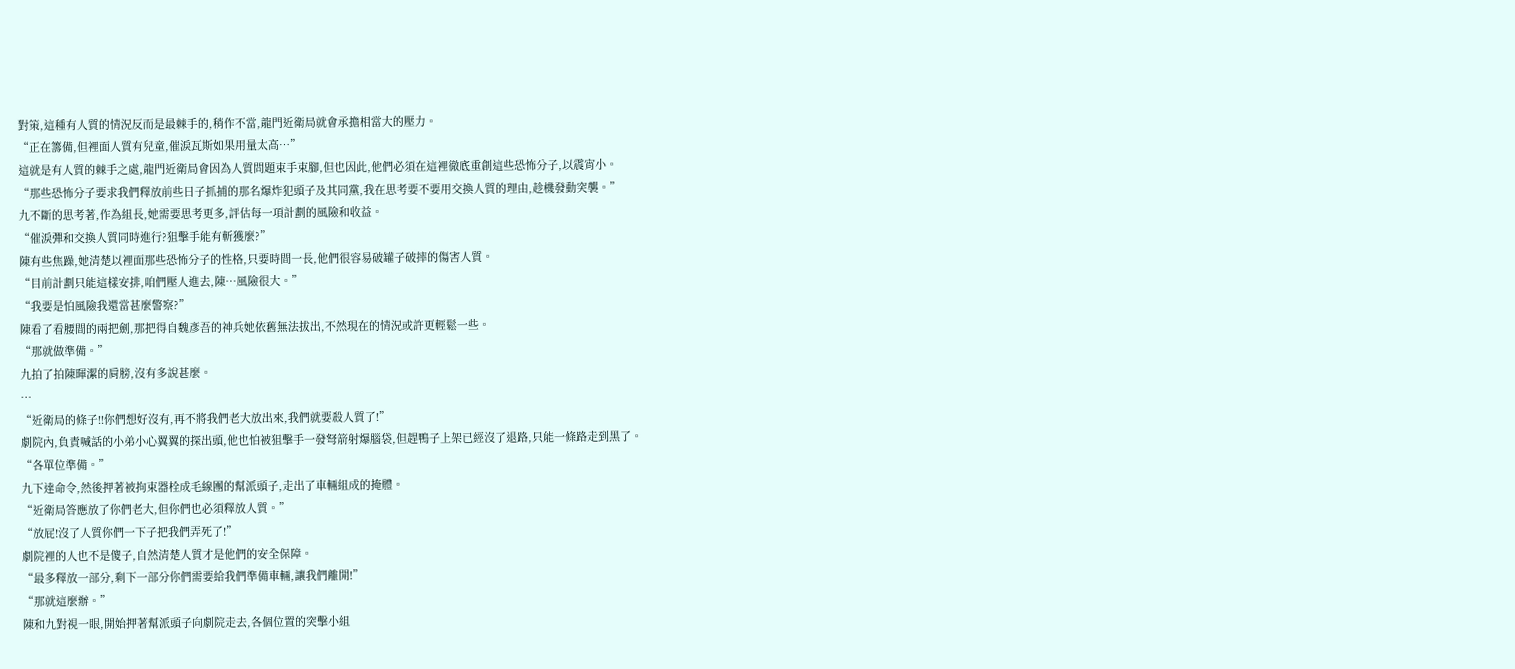對策,這種有人質的情況反而是最棘手的,稍作不當,龍門近衛局就會承擔相當大的壓力。
“正在籌備,但裡面人質有兒童,催淚瓦斯如果用量太高…”
這就是有人質的棘手之處,龍門近衛局會因為人質問題束手束腳,但也因此,他們必須在這裡徹底重創這些恐怖分子,以震宵小。
“那些恐怖分子要求我們釋放前些日子抓捕的那名爆炸犯頭子及其同黨,我在思考要不要用交換人質的理由,趁機發動突襲。”
九不斷的思考著,作為組長,她需要思考更多,評估每一項計劃的風險和收益。
“催淚彈和交換人質同時進行?狙擊手能有斬獲麼?”
陳有些焦躁,她清楚以裡面那些恐怖分子的性格,只要時間一長,他們很容易破罐子破摔的傷害人質。
“目前計劃只能這樣安排,咱們壓人進去,陳…風險很大。”
“我要是怕風險我還當甚麼警察?”
陳看了看腰間的兩把劍,那把得自魏彥吾的神兵她依舊無法拔出,不然現在的情況或許更輕鬆一些。
“那就做準備。”
九拍了拍陳暉潔的肩膀,沒有多說甚麼。
…
“近衛局的條子!!你們想好沒有,再不將我們老大放出來,我們就要殺人質了!”
劇院內,負責喊話的小弟小心翼翼的探出頭,他也怕被狙擊手一發弩箭射爆腦袋,但趕鴨子上架已經沒了退路,只能一條路走到黑了。
“各單位準備。”
九下達命令,然後押著被拘束器栓成毛線團的幫派頭子,走出了車輛組成的掩體。
“近衛局答應放了你們老大,但你們也必須釋放人質。”
“放屁!沒了人質你們一下子把我們弄死了!”
劇院裡的人也不是傻子,自然清楚人質才是他們的安全保障。
“最多釋放一部分,剩下一部分你們需要給我們準備車輛,讓我們離開!”
“那就這麼辦。”
陳和九對視一眼,開始押著幫派頭子向劇院走去,各個位置的突擊小組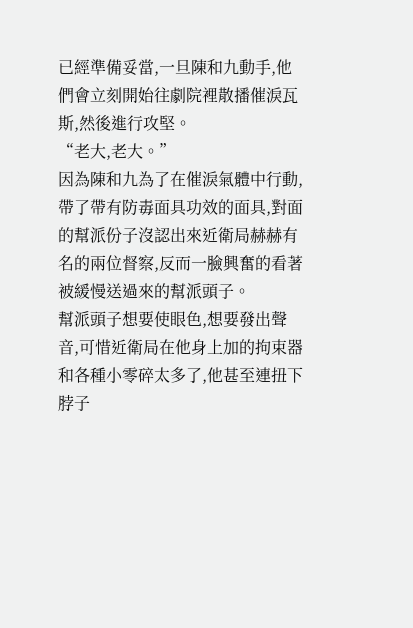已經準備妥當,一旦陳和九動手,他們會立刻開始往劇院裡散播催淚瓦斯,然後進行攻堅。
“老大,老大。”
因為陳和九為了在催淚氣體中行動,帶了帶有防毒面具功效的面具,對面的幫派份子沒認出來近衛局赫赫有名的兩位督察,反而一臉興奮的看著被緩慢送過來的幫派頭子。
幫派頭子想要使眼色,想要發出聲音,可惜近衛局在他身上加的拘束器和各種小零碎太多了,他甚至連扭下脖子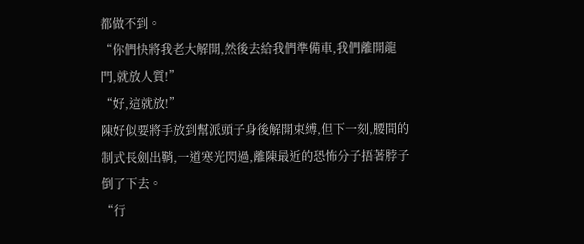都做不到。
“你們快將我老大解開,然後去給我們準備車,我們離開龍門,就放人質!”
“好,這就放!”
陳好似要將手放到幫派頭子身後解開束縛,但下一刻,腰間的制式長劍出鞘,一道寒光閃過,離陳最近的恐怖分子捂著脖子倒了下去。
“行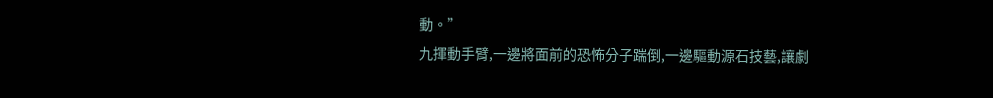動。”
九揮動手臂,一邊將面前的恐怖分子踹倒,一邊驅動源石技藝,讓劇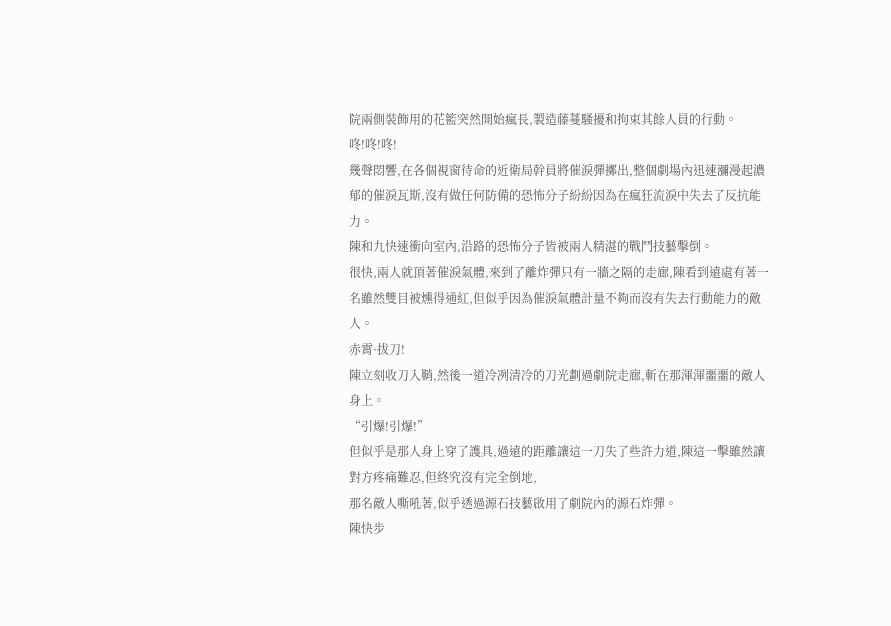院兩側裝飾用的花籃突然開始瘋長,製造藤蔓騷擾和拘束其餘人員的行動。
咚!咚!咚!
幾聲悶響,在各個視窗待命的近衛局幹員將催淚彈擲出,整個劇場內迅速瀰漫起濃郁的催淚瓦斯,沒有做任何防備的恐怖分子紛紛因為在瘋狂流淚中失去了反抗能力。
陳和九快速衝向室內,沿路的恐怖分子皆被兩人精湛的戰鬥技藝擊倒。
很快,兩人就頂著催淚氣體,來到了離炸彈只有一牆之隔的走廊,陳看到遠處有著一名雖然雙目被燻得通紅,但似乎因為催淚氣體計量不夠而沒有失去行動能力的敵人。
赤霄·拔刀!
陳立刻收刀入鞘,然後一道冷冽清冷的刀光劃過劇院走廊,斬在那渾渾噩噩的敵人身上。
“引爆!引爆!”
但似乎是那人身上穿了護具,過遠的距離讓這一刀失了些許力道,陳這一擊雖然讓對方疼痛難忍,但終究沒有完全倒地,
那名敵人嘶吼著,似乎透過源石技藝啟用了劇院內的源石炸彈。
陳快步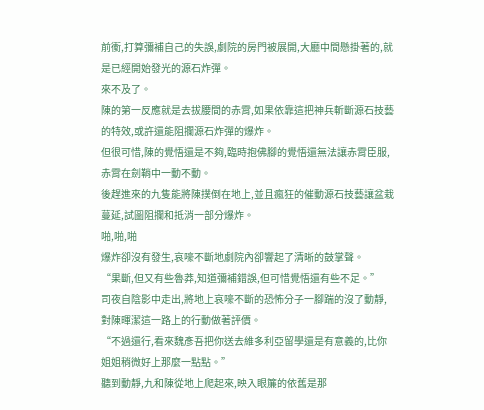前衝,打算彌補自己的失誤,劇院的房門被展開,大廳中間懸掛著的,就是已經開始發光的源石炸彈。
來不及了。
陳的第一反應就是去拔腰間的赤霄,如果依靠這把神兵斬斷源石技藝的特效,或許還能阻攔源石炸彈的爆炸。
但很可惜,陳的覺悟還是不夠,臨時抱佛腳的覺悟還無法讓赤霄臣服,赤霄在劍鞘中一動不動。
後趕進來的九隻能將陳撲倒在地上,並且瘋狂的催動源石技藝讓盆栽蔓延,試圖阻攔和抵消一部分爆炸。
啪,啪,啪
爆炸卻沒有發生,哀嚎不斷地劇院內卻響起了清晰的鼓掌聲。
“果斷,但又有些魯莽,知道彌補錯誤,但可惜覺悟還有些不足。”
司夜自陰影中走出,將地上哀嚎不斷的恐怖分子一腳踹的沒了動靜,對陳暉潔這一路上的行動做著評價。
“不過還行,看來魏彥吾把你送去維多利亞留學還是有意義的,比你姐姐稍微好上那麼一點點。”
聽到動靜,九和陳從地上爬起來,映入眼簾的依舊是那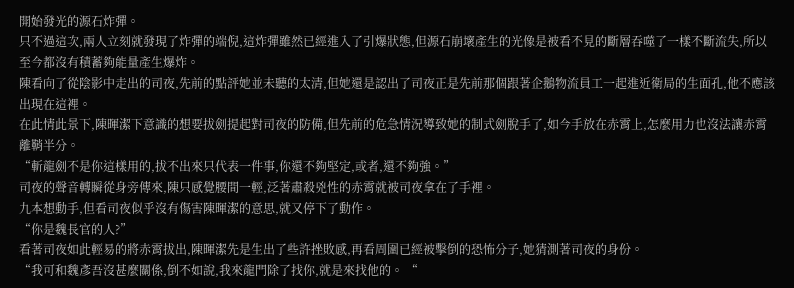開始發光的源石炸彈。
只不過這次,兩人立刻就發現了炸彈的端倪,這炸彈雖然已經進入了引爆狀態,但源石崩壞產生的光像是被看不見的斷層吞噬了一樣不斷流失,所以至今都沒有積蓄夠能量產生爆炸。
陳看向了從陰影中走出的司夜,先前的點評她並未聽的太清,但她還是認出了司夜正是先前那個跟著企鵝物流員工一起進近衛局的生面孔,他不應該出現在這裡。
在此情此景下,陳暉潔下意識的想要拔劍提起對司夜的防備,但先前的危急情況導致她的制式劍脫手了,如今手放在赤霄上,怎麼用力也沒法讓赤霄離鞘半分。
“斬龍劍不是你這樣用的,拔不出來只代表一件事,你還不夠堅定,或者,還不夠強。”
司夜的聲音轉瞬從身旁傳來,陳只感覺腰間一輕,泛著肅殺兇性的赤霄就被司夜拿在了手裡。
九本想動手,但看司夜似乎沒有傷害陳暉潔的意思,就又停下了動作。
“你是魏長官的人?”
看著司夜如此輕易的將赤霄拔出,陳暉潔先是生出了些許挫敗感,再看周圍已經被擊倒的恐怖分子,她猜測著司夜的身份。
“我可和魏彥吾沒甚麼關係,倒不如說,我來龍門除了找你,就是來找他的。 “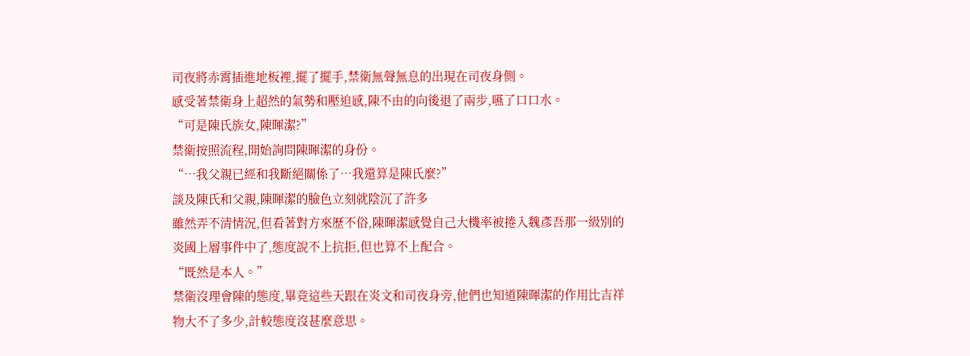司夜將赤霄插進地板裡,擺了擺手,禁衛無聲無息的出現在司夜身側。
感受著禁衛身上超然的氣勢和壓迫感,陳不由的向後退了兩步,嚥了口口水。
“可是陳氏族女,陳暉潔?”
禁衛按照流程,開始詢問陳暉潔的身份。
“…我父親已經和我斷絕關係了…我還算是陳氏麼?”
談及陳氏和父親,陳暉潔的臉色立刻就陰沉了許多
雖然弄不清情況,但看著對方來歷不俗,陳暉潔感覺自己大機率被捲入魏彥吾那一級別的炎國上層事件中了,態度說不上抗拒,但也算不上配合。
“既然是本人。”
禁衛沒理會陳的態度,畢竟這些天跟在炎文和司夜身旁,他們也知道陳暉潔的作用比吉祥物大不了多少,計較態度沒甚麼意思。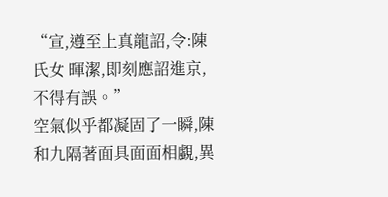“宣,遵至上真龍詔,令:陳氏女 暉潔,即刻應詔進京,不得有誤。”
空氣似乎都凝固了一瞬,陳和九隔著面具面面相覷,異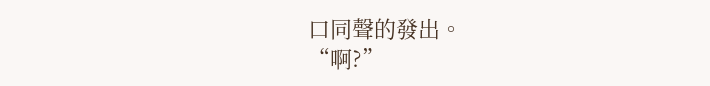口同聲的發出。
“啊?”